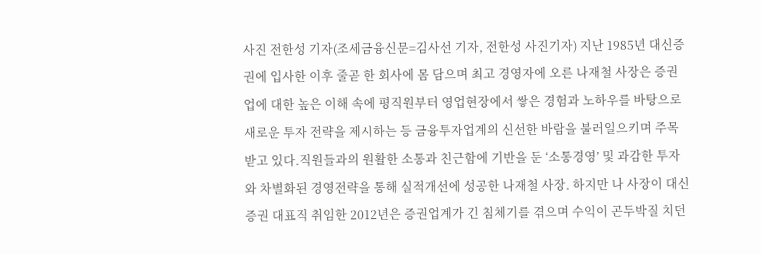사진 전한성 기자(조세금융신문=김사선 기자, 전한성 사진기자) 지난 1985년 대신증권에 입사한 이후 줄곧 한 회사에 몸 담으며 최고 경영자에 오른 나재철 사장은 증권업에 대한 높은 이해 속에 평직원부터 영업현장에서 쌓은 경험과 노하우를 바탕으로 새로운 투자 전략을 제시하는 등 금융투자업계의 신선한 바람을 불러일으키며 주목받고 있다.직원들과의 원활한 소통과 친근함에 기반을 둔 ‘소통경영’ 및 과감한 투자와 차별화된 경영전략을 통해 실적개선에 성공한 나재철 사장. 하지만 나 사장이 대신증권 대표직 취임한 2012년은 증권업계가 긴 침체기를 겪으며 수익이 곤두박질 치던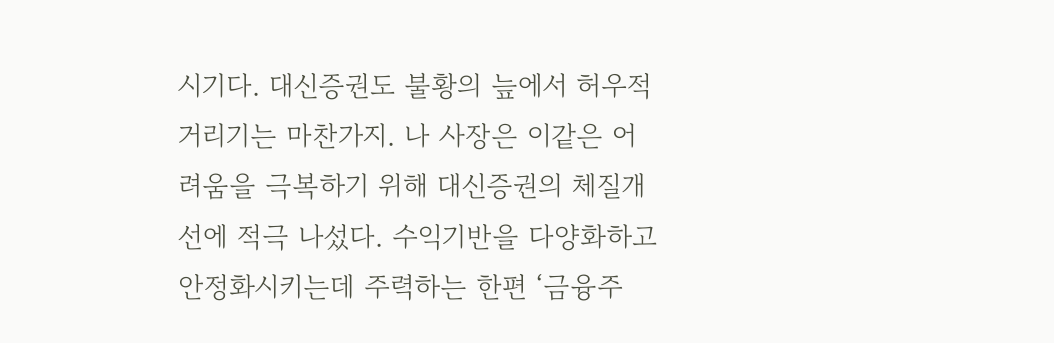시기다. 대신증권도 불황의 늪에서 허우적거리기는 마찬가지. 나 사장은 이같은 어려움을 극복하기 위해 대신증권의 체질개선에 적극 나섰다. 수익기반을 다양화하고 안정화시키는데 주력하는 한편 ‘금융주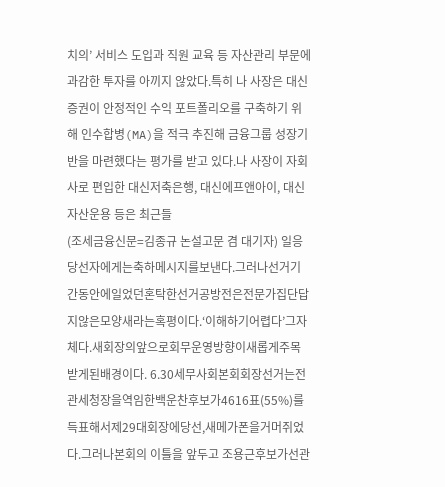치의’ 서비스 도입과 직원 교육 등 자산관리 부문에 과감한 투자를 아끼지 않았다.특히 나 사장은 대신증권이 안정적인 수익 포트폴리오를 구축하기 위해 인수합병(MA)을 적극 추진해 금융그룹 성장기반을 마련했다는 평가를 받고 있다.나 사장이 자회사로 편입한 대신저축은행, 대신에프앤아이, 대신자산운용 등은 최근들
(조세금융신문=김종규 논설고문 겸 대기자) 일응당선자에게는축하메시지를보낸다.그러나선거기간동안에일었던혼탁한선거공방전은전문가집단답지않은모양새라는혹평이다.‘이해하기어렵다’그자체다.새회장의앞으로회무운영방향이새롭게주목받게된배경이다. 6.30세무사회본회회장선거는전관세청장을역임한백운찬후보가4616표(55%)를득표해서제29대회장에당선,새메가폰을거머쥐었다.그러나본회의 이틀을 앞두고 조용근후보가선관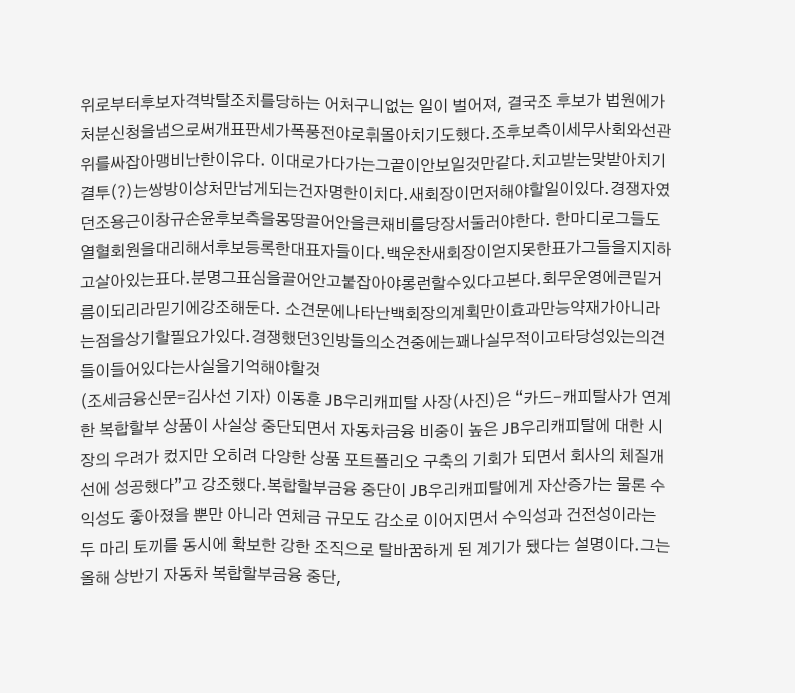위로부터후보자격박탈조치를당하는 어처구니없는 일이 벌어져, 결국조 후보가 법원에가처분신청을냄으로써개표판세가폭풍전야로휘몰아치기도했다.조후보측이세무사회와선관위를싸잡아맹비난한이유다. 이대로가다가는그끝이안보일것만같다.치고받는맞받아치기결투(?)는쌍방이상처만남게되는건자명한이치다.새회장이먼저해야할일이있다.경쟁자였던조용근이창규손윤후보측을몽땅끌어안을큰채비를당장서둘러야한다. 한마디로그들도열혈회원을대리해서후보등록한대표자들이다.백운찬새회장이얻지못한표가그들을지지하고살아있는표다.분명그표심을끌어안고붙잡아야롱런할수있다고본다.회무운영에큰밑거름이되리라믿기에강조해둔다. 소견문에나타난백회장의계획만이효과만능약재가아니라는점을상기할필요가있다.경쟁했던3인방들의소견중에는꽤나실무적이고타당성있는의견들이들어있다는사실을기억해야할것
(조세금융신문=김사선 기자) 이동훈 JB우리캐피탈 사장(사진)은 “카드-캐피탈사가 연계한 복합할부 상품이 사실상 중단되면서 자동차금융 비중이 높은 JB우리캐피탈에 대한 시장의 우려가 컸지만 오히려 다양한 상품 포트폴리오 구축의 기회가 되면서 회사의 체질개선에 성공했다”고 강조했다.복합할부금융 중단이 JB우리캐피탈에게 자산증가는 물론 수익성도 좋아졌을 뿐만 아니라 연체금 규모도 감소로 이어지면서 수익성과 건전성이라는 두 마리 토끼를 동시에 확보한 강한 조직으로 탈바꿈하게 된 계기가 됐다는 설명이다.그는 올해 상반기 자동차 복합할부금융 중단,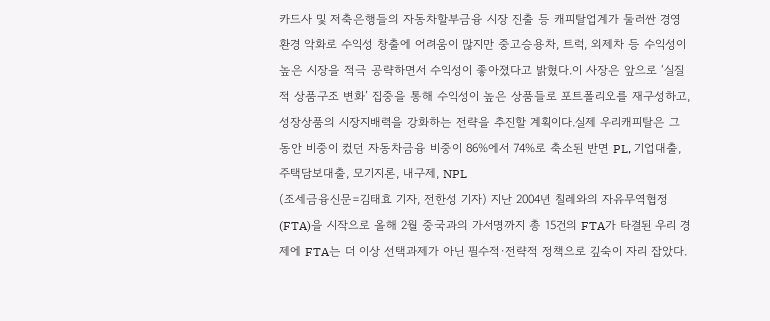카드사 및 저축은행들의 자동차할부금융 시장 진출 등 캐피탈업계가 둘러싼 경영환경 악화로 수익성 창출에 어려움이 많지만 중고승용차, 트럭, 외제차 등 수익성이 높은 시장을 적극 공략하면서 수익성이 좋아졌다고 밝혔다.이 사장은 앞으로 ‘실질적 상품구조 변화’ 집중을 통해 수익성이 높은 상품들로 포트폴리오를 재구성하고, 성장상품의 시장지배력을 강화하는 전략을 추진할 계획이다.실제 우리캐피탈은 그동안 비중이 컸던 자동차금융 비중이 86%에서 74%로 축소된 반면 PL, 기업대출, 주택담보대출, 모기지론, 내구제, NPL
(조세금융신문=김태효 기자, 전한성 기자) 지난 2004년 칠레와의 자유무역협정(FTA)을 시작으로 올해 2월 중국과의 가서명까지 총 15건의 FTA가 타결된 우리 경제에 FTA는 더 이상 선택과제가 아닌 필수적·전략적 정책으로 깊숙이 자리 잡았다.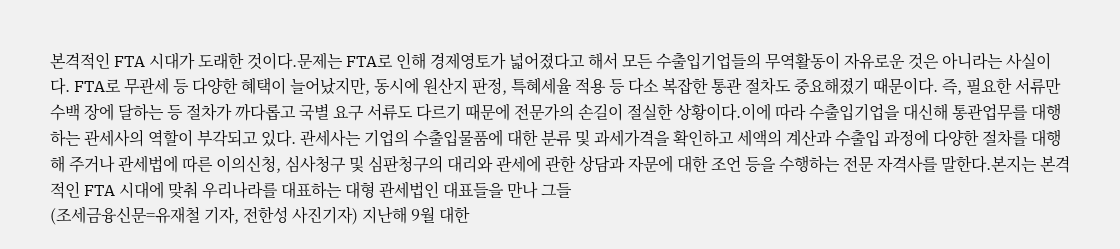본격적인 FTA 시대가 도래한 것이다.문제는 FTA로 인해 경제영토가 넓어졌다고 해서 모든 수출입기업들의 무역활동이 자유로운 것은 아니라는 사실이다. FTA로 무관세 등 다양한 혜택이 늘어났지만, 동시에 원산지 판정, 특혜세율 적용 등 다소 복잡한 통관 절차도 중요해졌기 때문이다. 즉, 필요한 서류만 수백 장에 달하는 등 절차가 까다롭고 국별 요구 서류도 다르기 때문에 전문가의 손길이 절실한 상황이다.이에 따라 수출입기업을 대신해 통관업무를 대행하는 관세사의 역할이 부각되고 있다. 관세사는 기업의 수출입물품에 대한 분류 및 과세가격을 확인하고 세액의 계산과 수출입 과정에 다양한 절차를 대행해 주거나 관세법에 따른 이의신청, 심사청구 및 심판청구의 대리와 관세에 관한 상담과 자문에 대한 조언 등을 수행하는 전문 자격사를 말한다.본지는 본격적인 FTA 시대에 맞춰 우리나라를 대표하는 대형 관세법인 대표들을 만나 그들
(조세금융신문=유재철 기자, 전한성 사진기자) 지난해 9월 대한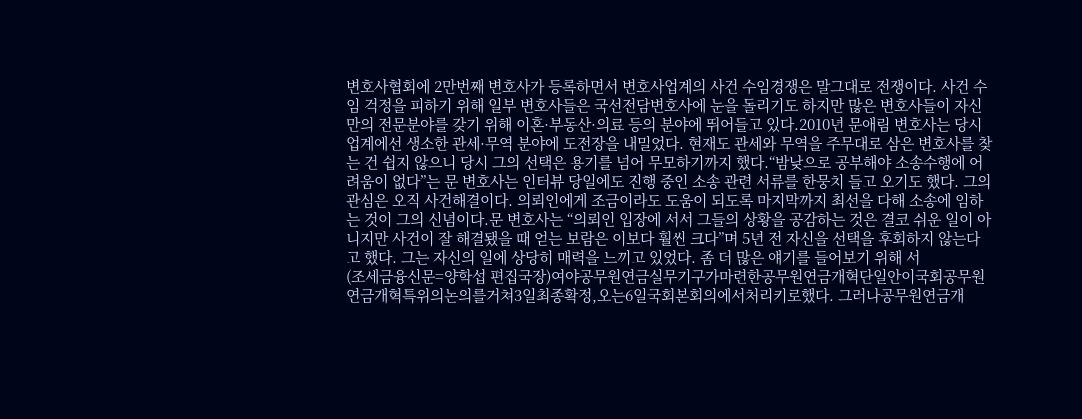변호사협회에 2만번째 변호사가 등록하면서 변호사업계의 사건 수임경쟁은 말그대로 전쟁이다. 사건 수임 걱정을 피하기 위해 일부 변호사들은 국선전담변호사에 눈을 돌리기도 하지만 많은 변호사들이 자신만의 전문분야를 갖기 위해 이혼·부동산·의료 등의 분야에 뛰어들고 있다.2010년 문애림 변호사는 당시 업계에선 생소한 관세·무역 분야에 도전장을 내밀었다. 현재도 관세와 무역을 주무대로 삼은 변호사를 찾는 건 쉽지 않으니 당시 그의 선택은 용기를 넘어 무모하기까지 했다.“밤낮으로 공부해야 소송수행에 어려움이 없다”는 문 변호사는 인터뷰 당일에도 진행 중인 소송 관련 서류를 한뭉치 들고 오기도 했다. 그의 관심은 오직 사건해결이다. 의뢰인에게 조금이라도 도움이 되도록 마지막까지 최선을 다해 소송에 임하는 것이 그의 신념이다.문 변호사는 “의뢰인 입장에 서서 그들의 상황을 공감하는 것은 결코 쉬운 일이 아니지만 사건이 잘 해결됐을 때 얻는 보람은 이보다 훨씬 크다”며 5년 전 자신을 선택을 후회하지 않는다고 했다. 그는 자신의 일에 상당히 매력을 느끼고 있었다. 좀 더 많은 얘기를 들어보기 위해 서
(조세금융신문=양학섭 편집국장)여야공무원연금실무기구가마련한공무원연금개혁단일안이국회공무원연금개혁특위의논의를거쳐3일최종확정,오는6일국회본회의에서처리키로했다. 그러나공무원연금개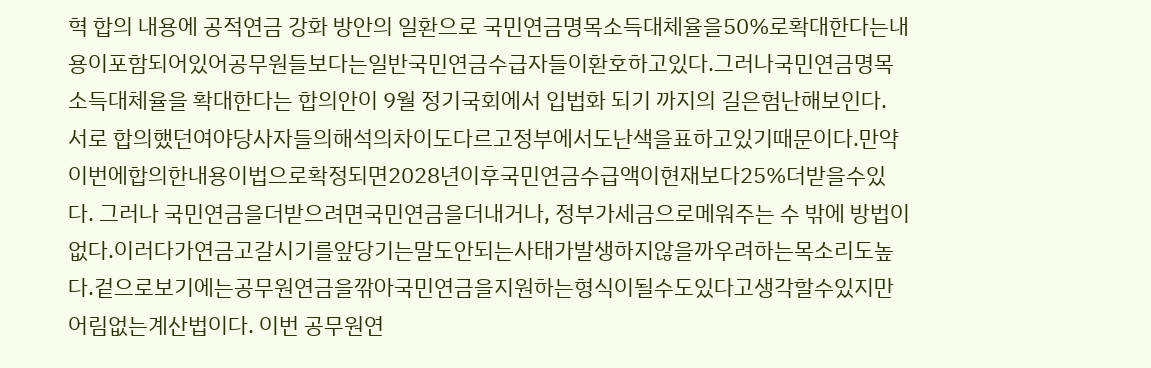혁 합의 내용에 공적연금 강화 방안의 일환으로 국민연금명목소득대체율을50%로확대한다는내용이포함되어있어공무원들보다는일반국민연금수급자들이환호하고있다.그러나국민연금명목소득대체율을 확대한다는 합의안이 9월 정기국회에서 입법화 되기 까지의 길은험난해보인다. 서로 합의했던여야당사자들의해석의차이도다르고정부에서도난색을표하고있기때문이다.만약이번에합의한내용이법으로확정되면2028년이후국민연금수급액이현재보다25%더받을수있다. 그러나 국민연금을더받으려면국민연금을더내거나, 정부가세금으로메워주는 수 밖에 방법이 없다.이러다가연금고갈시기를앞당기는말도안되는사태가발생하지않을까우려하는목소리도높다.겉으로보기에는공무원연금을깎아국민연금을지원하는형식이될수도있다고생각할수있지만어림없는계산법이다. 이번 공무원연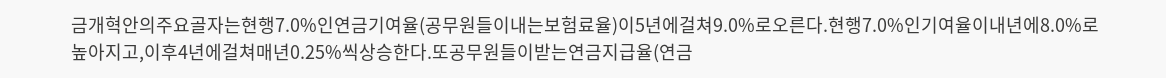금개혁안의주요골자는현행7.0%인연금기여율(공무원들이내는보험료율)이5년에걸쳐9.0%로오른다.현행7.0%인기여율이내년에8.0%로높아지고,이후4년에걸쳐매년0.25%씩상승한다.또공무원들이받는연금지급율(연금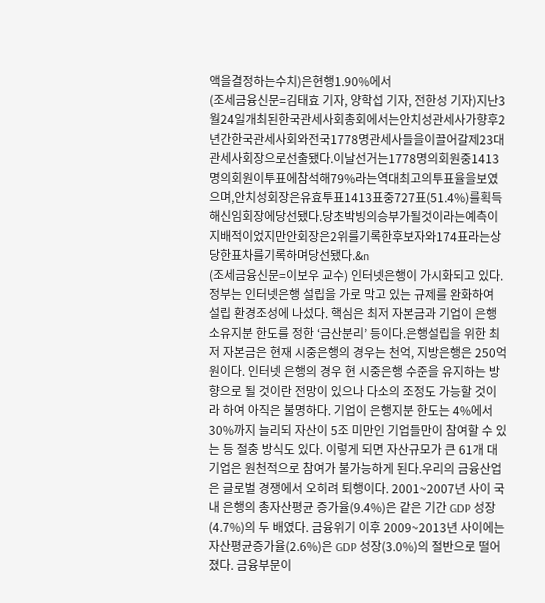액을결정하는수치)은현행1.90%에서
(조세금융신문=김태효 기자, 양학섭 기자, 전한성 기자)지난3월24일개최된한국관세사회총회에서는안치성관세사가향후2년간한국관세사회와전국1778명관세사들을이끌어갈제23대관세사회장으로선출됐다.이날선거는1778명의회원중1413명의회원이투표에참석해79%라는역대최고의투표율을보였으며,안치성회장은유효투표1413표중727표(51.4%)를획득해신임회장에당선됐다.당초박빙의승부가될것이라는예측이지배적이었지만안회장은2위를기록한후보자와174표라는상당한표차를기록하며당선됐다.&n
(조세금융신문=이보우 교수) 인터넷은행이 가시화되고 있다. 정부는 인터넷은행 설립을 가로 막고 있는 규제를 완화하여 설립 환경조성에 나섰다. 핵심은 최저 자본금과 기업이 은행 소유지분 한도를 정한 ‘금산분리’ 등이다.은행설립을 위한 최저 자본금은 현재 시중은행의 경우는 천억, 지방은행은 250억 원이다. 인터넷 은행의 경우 현 시중은행 수준을 유지하는 방향으로 될 것이란 전망이 있으나 다소의 조정도 가능할 것이라 하여 아직은 불명하다. 기업이 은행지분 한도는 4%에서 30%까지 늘리되 자산이 5조 미만인 기업들만이 참여할 수 있는 등 절충 방식도 있다. 이렇게 되면 자산규모가 큰 61개 대기업은 원천적으로 참여가 불가능하게 된다.우리의 금융산업은 글로벌 경쟁에서 오히려 퇴행이다. 2001~2007년 사이 국내 은행의 총자산평균 증가율(9.4%)은 같은 기간 GDP 성장(4.7%)의 두 배였다. 금융위기 이후 2009~2013년 사이에는 자산평균증가율(2.6%)은 GDP 성장(3.0%)의 절반으로 떨어졌다. 금융부문이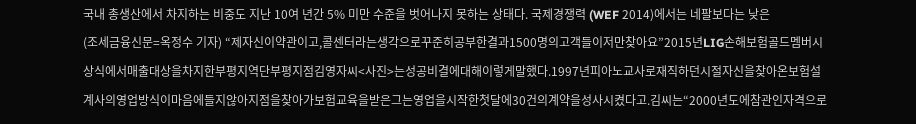국내 총생산에서 차지하는 비중도 지난 10여 년간 5% 미만 수준을 벗어나지 못하는 상태다. 국제경쟁력 (WEF 2014)에서는 네팔보다는 낮은
(조세금융신문=옥정수 기자) “제자신이약관이고,콜센터라는생각으로꾸준히공부한결과1500명의고객들이저만찾아요”2015년LIG손해보험골드멤버시상식에서매출대상을차지한부평지역단부평지점김영자씨<사진>는성공비결에대해이렇게말했다.1997년피아노교사로재직하던시절자신을찾아온보험설계사의영업방식이마음에들지않아지점을찾아가보험교육을받은그는영업을시작한첫달에30건의계약을성사시켰다고.김씨는“2000년도에참관인자격으로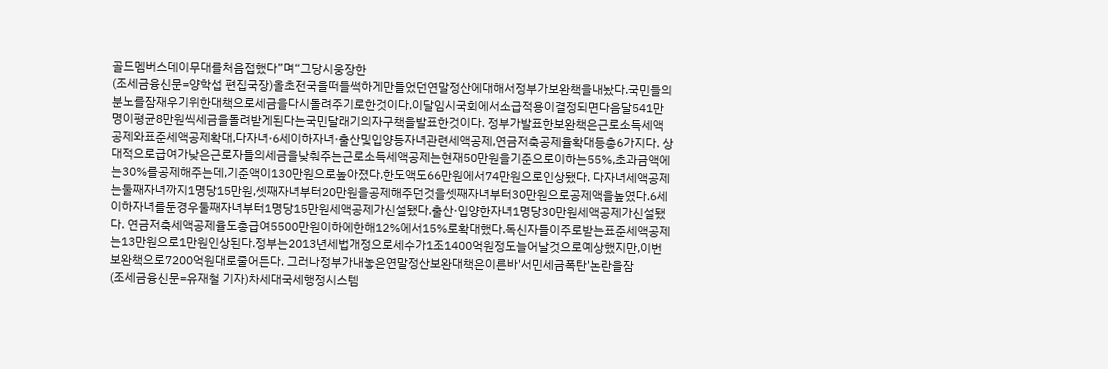골드멤버스데이무대를처음접했다”며“그당시웅장한
(조세금융신문=양학섭 편집국장)올초전국을떠들썩하게만들었던연말정산에대해서정부가보완책을내놨다.국민들의분노를잠재우기위한대책으로세금을다시돌려주기로한것이다.이달임시국회에서소급적용이결정되면다음달541만명이평균8만원씩세금을돌려받게된다는국민달래기의자구책을발표한것이다. 정부가발표한보완책은근로소득세액공제와표준세액공제확대,다자녀·6세이하자녀·출산및입양등자녀관련세액공제,연금저축공제율확대등총6가지다. 상대적으로급여가낮은근로자들의세금을낮춰주는근로소득세액공제는현재50만원을기준으로이하는55%,초과금액에는30%를공제해주는데,기준액이130만원으로높아졌다.한도액도66만원에서74만원으로인상됐다. 다자녀세액공제는둘째자녀까지1명당15만원,셋째자녀부터20만원을공제해주던것을셋째자녀부터30만원으로공제액을높였다.6세이하자녀를둔경우둘째자녀부터1명당15만원세액공제가신설됐다.출산·입양한자녀1명당30만원세액공제가신설됐다. 연금저축세액공제율도총급여5500만원이하에한해12%에서15%로확대했다.독신자들이주로받는표준세액공제는13만원으로1만원인상된다.정부는2013년세법개정으로세수가1조1400억원정도늘어날것으로예상했지만,이번보완책으로7200억원대로줄어든다. 그러나정부가내놓은연말정산보완대책은이른바'서민세금폭탄'논란을잠
(조세금융신문=유재철 기자)차세대국세행정시스템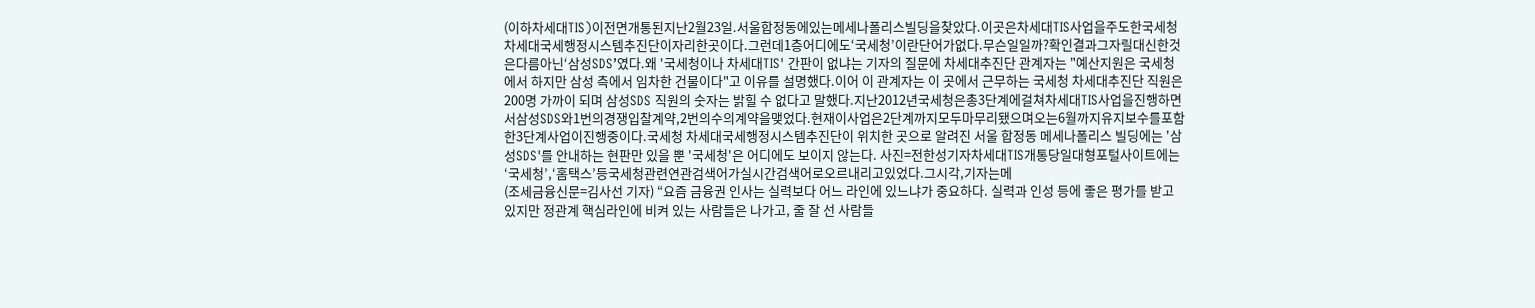(이하차세대TIS)이전면개통된지난2월23일.서울합정동에있는메세나폴리스빌딩을찾았다.이곳은차세대TIS사업을주도한국세청차세대국세행정시스템추진단이자리한곳이다.그런데1층어디에도‘국세청’이란단어가없다.무슨일일까?확인결과그자릴대신한것은다름아닌‘삼성SDS’였다.왜 '국세청이나 차세대TIS' 간판이 없냐는 기자의 질문에 차세대추진단 관계자는 "예산지원은 국세청에서 하지만 삼성 측에서 임차한 건물이다"고 이유를 설명했다.이어 이 관계자는 이 곳에서 근무하는 국세청 차세대추진단 직원은 200명 가까이 되며 삼성SDS 직원의 숫자는 밝힐 수 없다고 말했다.지난2012년국세청은총3단계에걸쳐차세대TIS사업을진행하면서삼성SDS와1번의경쟁입찰계약,2번의수의계약을맺었다.현재이사업은2단계까지모두마무리됐으며오는6월까지유지보수를포함한3단계사업이진행중이다.국세청 차세대국세행정시스템추진단이 위치한 곳으로 알려진 서울 합정동 메세나폴리스 빌딩에는 '삼성SDS'를 안내하는 현판만 있을 뿐 '국세청'은 어디에도 보이지 않는다. 사진=전한성기자차세대TIS개통당일대형포털사이트에는‘국세청’,‘홈택스’등국세청관련연관검색어가실시간검색어로오르내리고있었다.그시각,기자는메
(조세금융신문=김사선 기자) “요즘 금융권 인사는 실력보다 어느 라인에 있느냐가 중요하다. 실력과 인성 등에 좋은 평가를 받고 있지만 정관계 핵심라인에 비켜 있는 사람들은 나가고, 줄 잘 선 사람들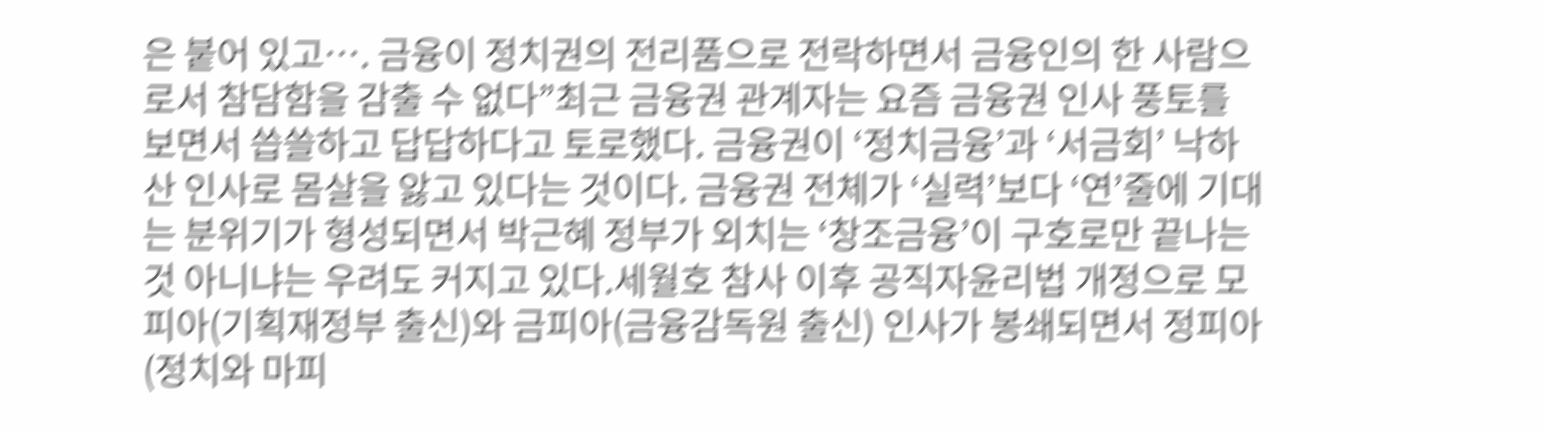은 붙어 있고…. 금융이 정치권의 전리품으로 전락하면서 금융인의 한 사람으로서 참담함을 감출 수 없다”최근 금융권 관계자는 요즘 금융권 인사 풍토를 보면서 씁쓸하고 답답하다고 토로했다. 금융권이 ‘정치금융’과 ‘서금회’ 낙하산 인사로 몸살을 앓고 있다는 것이다. 금융권 전체가 ‘실력’보다 ‘연’줄에 기대는 분위기가 형성되면서 박근혜 정부가 외치는 ‘창조금융’이 구호로만 끝나는 것 아니냐는 우려도 커지고 있다.세월호 참사 이후 공직자윤리법 개정으로 모피아(기획재정부 출신)와 금피아(금융감독원 출신) 인사가 봉쇄되면서 정피아(정치와 마피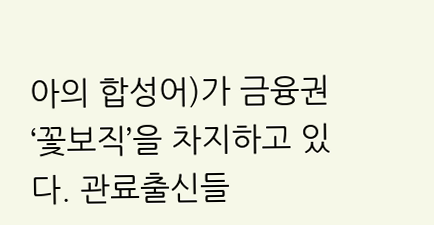아의 합성어)가 금융권 ‘꽃보직’을 차지하고 있다. 관료출신들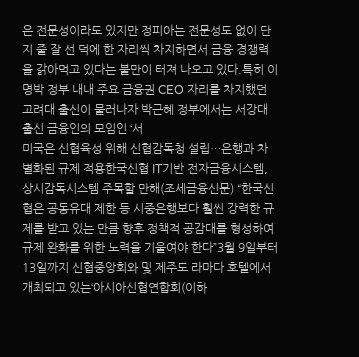은 전문성이라도 있지만 정피아는 전문성도 없이 단지 줄 잘 선 덕에 한 자리씩 차지하면서 금융 경쟁력을 갉아먹고 있다는 불만이 터져 나오고 있다.특히 이명박 정부 내내 주요 금융권 CEO 자리를 차지했던 고려대 출신이 물러나자 박근혜 정부에서는 서강대 출신 금융인의 모임인 ‘서
미국은 신협육성 위해 신협감독청 설립…은행과 차별화된 규제 적용한국신협 IT기반 전자금융시스템, 상시감독시스템 주목할 만해(조세금융신문) “한국신협은 공동유대 제한 등 시중은행보다 훨씬 강력한 규제를 받고 있는 만큼 향후 정책적 공감대를 형성하여 규제 완화를 위한 노력을 기울여야 한다”3월 9일부터 13일까지 신협중앙회와 및 제주도 라마다 호텔에서 개최되고 있는‘아시아신협연합회(이하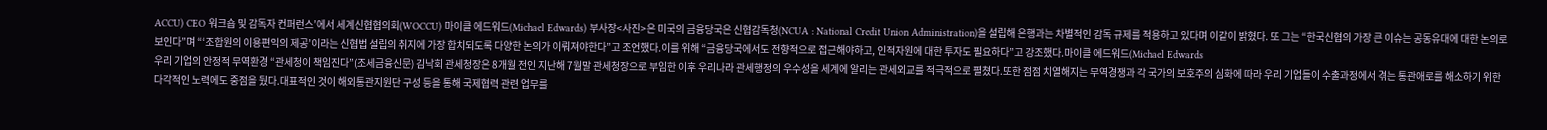ACCU) CEO 워크숍 및 감독자 컨퍼런스’에서 세계신협협의회(WOCCU) 마이클 에드워드(Michael Edwards) 부사장<사진>은 미국의 금융당국은 신협감독청(NCUA : National Credit Union Administration)을 설립해 은행과는 차별적인 감독 규제를 적용하고 있다며 이같이 밝혔다. 또 그는 “한국신협의 가장 큰 이슈는 공동유대에 대한 논의로 보인다”며 “‘조합원의 이용편익의 제공’이라는 신협법 설립의 취지에 가장 합치되도록 다양한 논의가 이뤄져야한다”고 조언했다.이를 위해 “금융당국에서도 전향적으로 접근해야하고, 인적자원에 대한 투자도 필요하다”고 강조했다.마이클 에드워드(Michael Edwards
우리 기업의 안정적 무역환경 “관세청이 책임진다”(조세금융신문) 김낙회 관세청장은 8개월 전인 지난해 7월말 관세청장으로 부임한 이후 우리나라 관세행정의 우수성을 세계에 알리는 관세외교를 적극적으로 펼쳤다.또한 점점 치열해지는 무역경쟁과 각 국가의 보호주의 심화에 따라 우리 기업들이 수출과정에서 겪는 통관애로를 해소하기 위한 다각적인 노력에도 중점을 뒀다.대표적인 것이 해외통관지원단 구성 등을 통해 국제협력 관련 업무를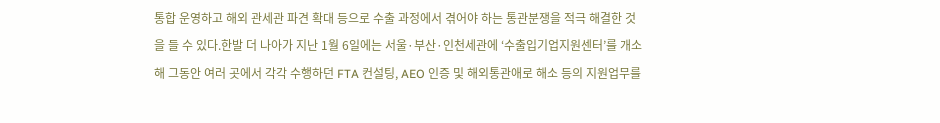통합 운영하고 해외 관세관 파견 확대 등으로 수출 과정에서 겪어야 하는 통관분쟁을 적극 해결한 것을 들 수 있다.한발 더 나아가 지난 1월 6일에는 서울·부산·인천세관에 ‘수출입기업지원센터’를 개소해 그동안 여러 곳에서 각각 수행하던 FTA 컨설팅, AEO 인증 및 해외통관애로 해소 등의 지원업무를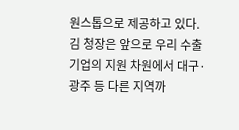원스톱으로 제공하고 있다.김 청장은 앞으로 우리 수출기업의 지원 차원에서 대구·광주 등 다른 지역까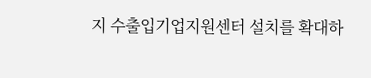지 수출입기업지원센터 설치를 확대하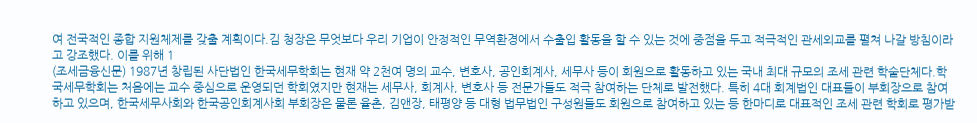여 전국적인 종합 지원체제를 갖출 계획이다.김 청장은 무엇보다 우리 기업이 안정적인 무역환경에서 수출입 활동을 할 수 있는 것에 중점을 두고 적극적인 관세외교를 펼쳐 나갈 방침이라고 강조했다. 이를 위해 1
(조세금융신문) 1987년 창립된 사단법인 한국세무학회는 현재 약 2천여 명의 교수, 변호사, 공인회계사, 세무사 등이 회원으로 활동하고 있는 국내 최대 규모의 조세 관련 학술단체다.학국세무학회는 처음에는 교수 중심으로 운영되던 학회였지만 현재는 세무사, 회계사, 변호사 등 전문가들도 적극 참여하는 단체로 발전했다. 특히 4대 회계법인 대표들이 부회장으로 참여하고 있으며, 한국세무사회와 한국공인회계사회 부회장은 물론 율촌, 김앤장, 태평양 등 대형 법무법인 구성원들도 회원으로 참여하고 있는 등 한마디로 대표적인 조세 관련 학회로 평가받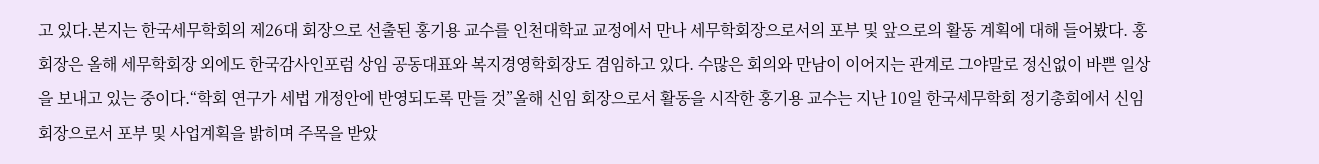고 있다.본지는 한국세무학회의 제26대 회장으로 선출된 홍기용 교수를 인천대학교 교정에서 만나 세무학회장으로서의 포부 및 앞으로의 활동 계획에 대해 들어봤다. 홍 회장은 올해 세무학회장 외에도 한국감사인포럼 상임 공동대표와 복지경영학회장도 겸임하고 있다. 수많은 회의와 만남이 이어지는 관계로 그야말로 정신없이 바쁜 일상을 보내고 있는 중이다.“학회 연구가 세법 개정안에 반영되도록 만들 것”올해 신임 회장으로서 활동을 시작한 홍기용 교수는 지난 10일 한국세무학회 정기총회에서 신임 회장으로서 포부 및 사업계획을 밝히며 주목을 받았